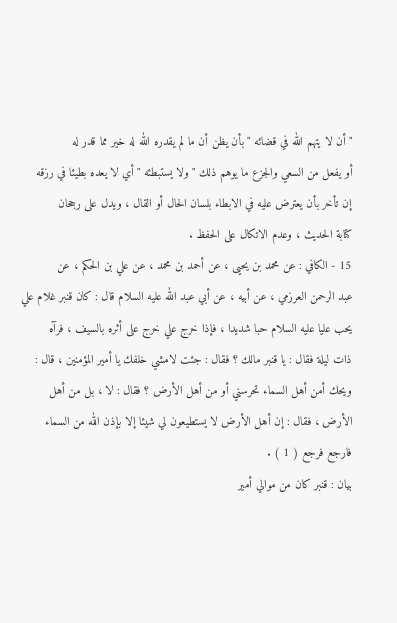" أن لا يتهم الله في قضائه " بأن يظن أن ما لم يقدره الله له خير مما قدر له
أو يفعل من السعي والجزع ما يوهم ذلك " ولا يستبطئه " أي لا يعده بطيئا في رزقه
إن تأخر بأن يعترض عليه في الابطاء بلسان الحال أو القال ، ويدل على رجحان
كتابة الحديث ، وعدم الاتكال على الحفظ .
15 - الكافي : عن محمد بن يحيى ، عن أحمد بن محمد ، عن علي بن الحكم ، عن
عبد الرحمن العرزمي ، عن أبيه ، عن أبي عبد الله عليه السلام قال : كان قنبر غلام علي
يحب عليا عليه السلام حبا شديدا ، فإذا خرج علي خرج على أثره بالسيف ، فرآه
ذات ليلة فقال : يا قنبر مالك ؟ فقال : جئت لامشي خلفك يا أمير المؤمنين ، قال :
ويحك أمن أهل السماء تحرسني أو من أهل الأرض ؟ فقال : لا ، بل من أهل
الأرض ، فقال : إن أهل الأرض لا يستطيعون لي شيئا إلا بإذن الله من السماء
فارجع فرجع ( 1 ) .
بيان : قنبر كان من موالي أمير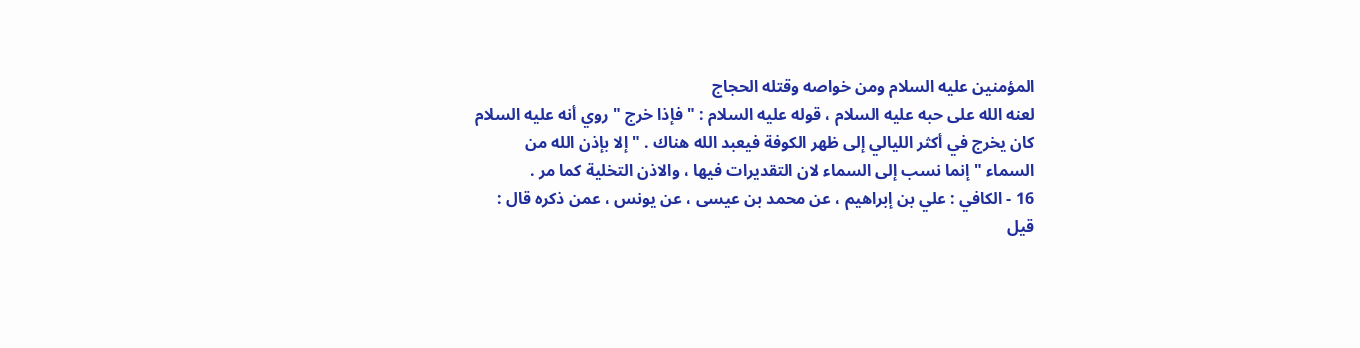المؤمنين عليه السلام ومن خواصه وقتله الحجاج
لعنه الله على حبه عليه السلام ، قوله عليه السلام : " فإذا خرج " روي أنه عليه السلام
كان يخرج في أكثر الليالي إلى ظهر الكوفة فيعبد الله هناك . " إلا بإذن الله من
السماء " إنما نسب إلى السماء لان التقديرات فيها ، والاذن التخلية كما مر .
16 - الكافي : علي بن إبراهيم ، عن محمد بن عيسى ، عن يونس ، عمن ذكره قال :
قيل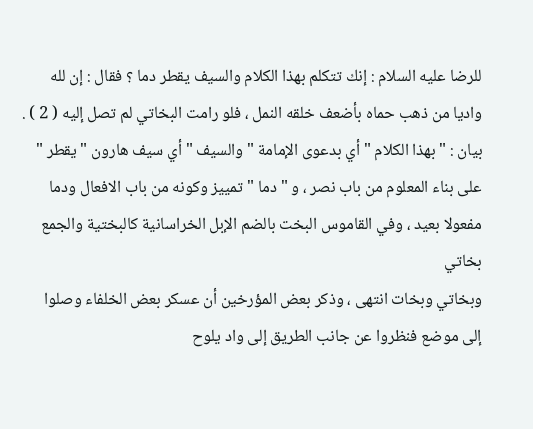للرضا عليه السلام : إنك تتكلم بهذا الكلام والسيف يقطر دما ؟ فقال : إن لله
واديا من ذهب حماه بأضعف خلقه النمل ، فلو رامت البخاتي لم تصل إليه ( 2 ) .
بيان : " بهذا الكلام " أي بدعوى الإمامة " والسيف " أي سيف هارون " يقطر "
على بناء المعلوم من باب نصر ، و " دما " تمييز وكونه من باب الافعال ودما
مفعولا بعيد ، وفي القاموس البخت بالضم الإبل الخراسانية كالبختية والجمع بخاتي
وبخاتي وبخات انتهى ، وذكر بعض المؤرخين أن عسكر بعض الخلفاء وصلوا
إلى موضع فنظروا عن جانب الطريق إلى واد يلوح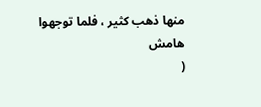منها ذهب كثير ، فلما توجهوا
هامش
(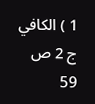1 ) الكافي ج 2 ص 59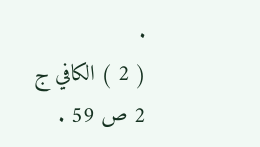.
( 2 ) الكافي ج 2 ص 59 .